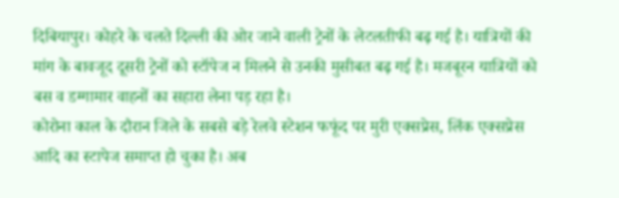दिबियापुर। कोहरे के चलते दिल्ली की ओर जाने वाली ट्रेनों के लेटलतीफी बढ़ गई है। यात्रियों की मांग के बावजूद दूसरी ट्रेनों को स्टॉपेज न मिलने से उनकी मुसीबत बढ़ गई है। मजबूरन यात्रियों को बस व डग्गामार वाहनों का सहारा लेना पड़ रहा है।
कोरोना काल के दौरान जिले के सबसे बड़े रेलवे स्टेशन फफूंद पर मुरी एक्सप्रेस, लिंक एक्सप्रेस आदि का स्टापेज समाप्त हो चुका है। अब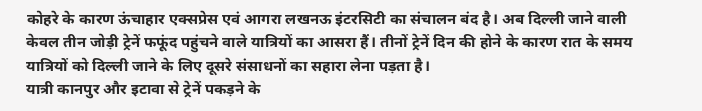कोहरे के कारण ऊंचाहार एक्सप्रेस एवं आगरा लखनऊ इंटरसिटी का संचालन बंद है। अब दिल्ली जाने वाली केवल तीन जोड़ी ट्रेनें फफूंद पहुंचने वाले यात्रियों का आसरा हैं। तीनों ट्रेनें दिन की होने के कारण रात के समय यात्रियों को दिल्ली जाने के लिए दूसरे संसाधनों का सहारा लेना पड़ता है।
यात्री कानपुर और इटावा से ट्रेनें पकड़ने के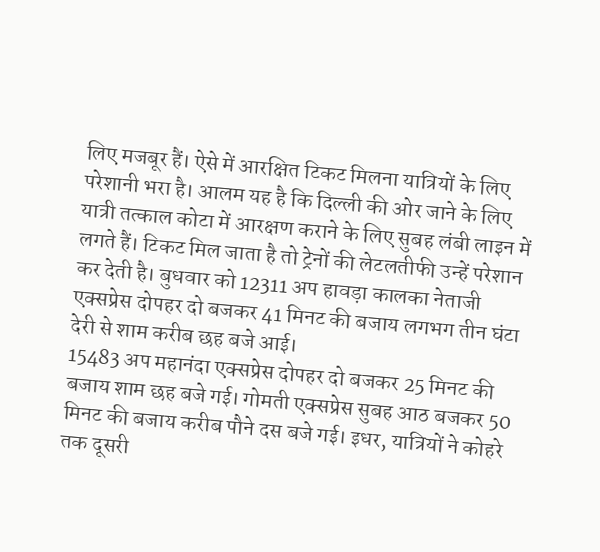लिए मजबूर हैं। ऐसे में आरक्षित टिकट मिलना यात्रियों के लिए परेशानी भरा है। आलम यह है कि दिल्ली की ओर जाने के लिए यात्री तत्काल कोटा में आरक्षण कराने के लिए सुबह लंबी लाइन में लगते हैं। टिकट मिल जाता है तो ट्रेनों की लेटलतीफी उन्हें परेशान कर देती है। बुधवार को 12311 अप हावड़ा कालका नेताजी एक्सप्रेस दोपहर दो बजकर 41 मिनट की बजाय लगभग तीन घंटा देरी से शाम करीब छह बजे आई।
15483 अप महानंदा एक्सप्रेस दोपहर दो बजकर 25 मिनट की बजाय शाम छह बजे गई। गोमती एक्सप्रेस सुबह आठ बजकर 50 मिनट की बजाय करीब पौने दस बजे गई। इधर, यात्रियों ने कोहरे तक दूसरी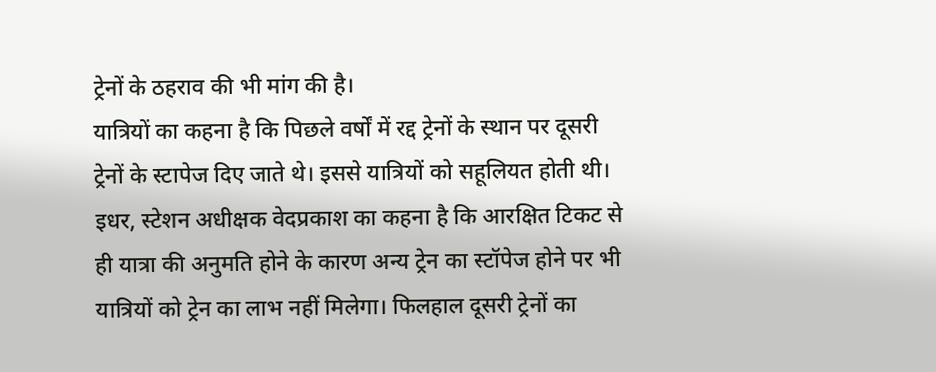ट्रेनों के ठहराव की भी मांग की है।
यात्रियों का कहना है कि पिछले वर्षों में रद्द ट्रेनों के स्थान पर दूसरी ट्रेनों के स्टापेज दिए जाते थे। इससे यात्रियों को सहूलियत होती थी। इधर, स्टेशन अधीक्षक वेदप्रकाश का कहना है कि आरक्षित टिकट से ही यात्रा की अनुमति होने के कारण अन्य ट्रेन का स्टॉपेज होने पर भी यात्रियों को ट्रेन का लाभ नहीं मिलेगा। फिलहाल दूसरी ट्रेनों का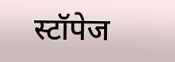स्टॉपेज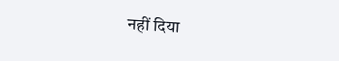नहीं दिया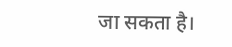जा सकता है।